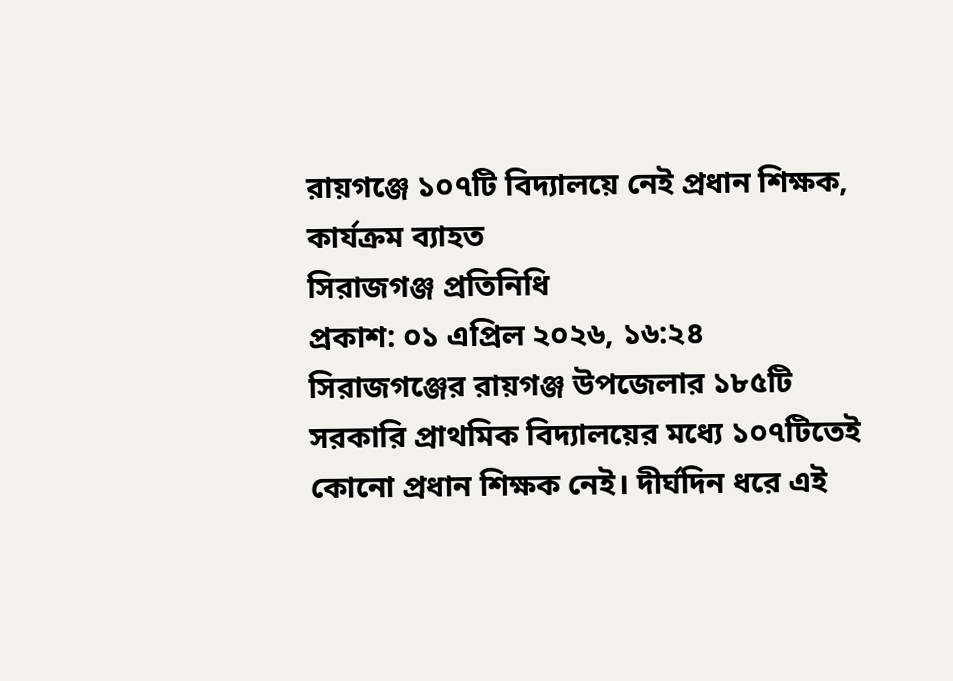রায়গঞ্জে ১০৭টি বিদ্যালয়ে নেই প্রধান শিক্ষক, কার্যক্রম ব্যাহত
সিরাজগঞ্জ প্রতিনিধি
প্রকাশ: ০১ এপ্রিল ২০২৬, ১৬:২৪
সিরাজগঞ্জের রায়গঞ্জ উপজেলার ১৮৫টি সরকারি প্রাথমিক বিদ্যালয়ের মধ্যে ১০৭টিতেই কোনো প্রধান শিক্ষক নেই। দীর্ঘদিন ধরে এই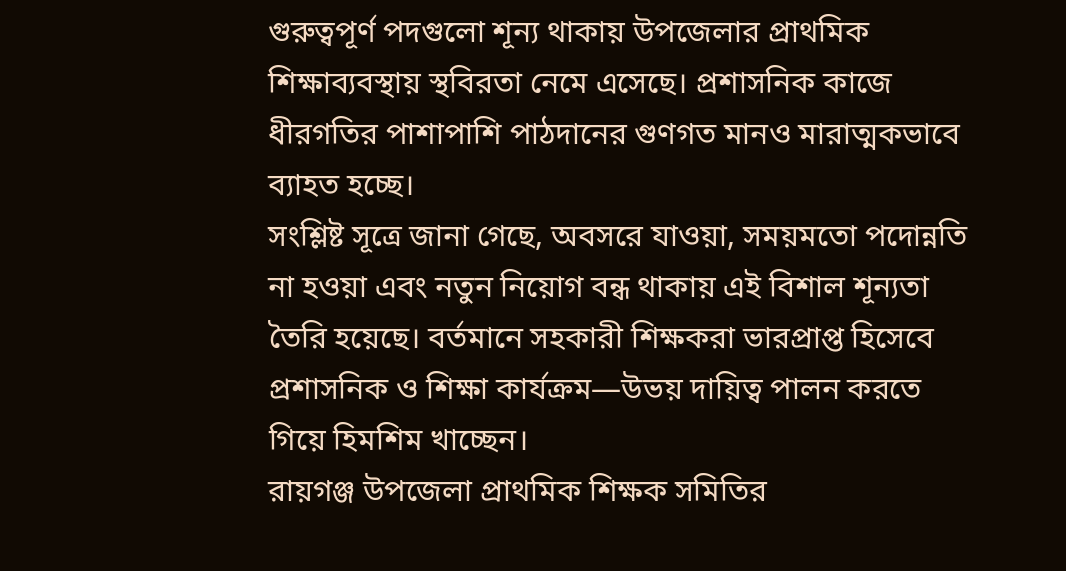গুরুত্বপূর্ণ পদগুলো শূন্য থাকায় উপজেলার প্রাথমিক শিক্ষাব্যবস্থায় স্থবিরতা নেমে এসেছে। প্রশাসনিক কাজে ধীরগতির পাশাপাশি পাঠদানের গুণগত মানও মারাত্মকভাবে ব্যাহত হচ্ছে।
সংশ্লিষ্ট সূত্রে জানা গেছে, অবসরে যাওয়া, সময়মতো পদোন্নতি না হওয়া এবং নতুন নিয়োগ বন্ধ থাকায় এই বিশাল শূন্যতা তৈরি হয়েছে। বর্তমানে সহকারী শিক্ষকরা ভারপ্রাপ্ত হিসেবে প্রশাসনিক ও শিক্ষা কার্যক্রম—উভয় দায়িত্ব পালন করতে গিয়ে হিমশিম খাচ্ছেন।
রায়গঞ্জ উপজেলা প্রাথমিক শিক্ষক সমিতির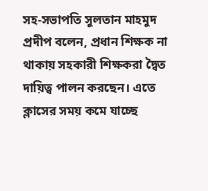সহ-সভাপতি সুলতান মাহমুদ প্রদীপ বলেন, প্রধান শিক্ষক না থাকায় সহকারী শিক্ষকরা দ্বৈত দায়িত্ব পালন করছেন। এতে ক্লাসের সময় কমে যাচ্ছে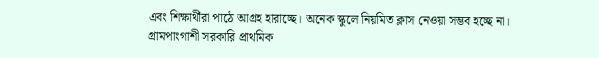এবং শিক্ষার্থীরা পাঠে আগ্রহ হারাচ্ছে। অনেক স্কুলে নিয়মিত ক্লাস নেওয়া সম্ভব হচ্ছে না।
গ্রামপাংগাশী সরকারি প্রাথমিক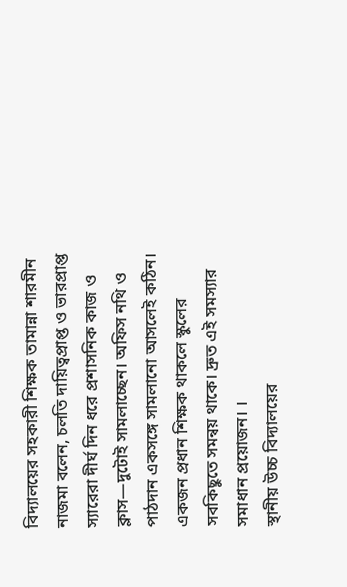বিদ্যালয়ের সহকারী শিক্ষক তামান্না শারমীন নাজমা বলেন, চলতি দায়িত্বপ্রাপ্ত ও ভারপ্রাপ্ত স্যারেরা দীর্ঘ দিন ধরে প্রশাসনিক কাজ ও ক্লাস—দুটোই সামলাচ্ছেন। অফিস নথি ও পাঠদান একসঙ্গে সামলানো আসলেই কঠিন। একজন প্রধান শিক্ষক থাকলে স্কুলের সবকিছুতে সমন্বয় থাকে। দ্রুত এই সমস্যার সমাধান প্রয়োজন। ।
স্থানীয় উচ্চ বিদ্যালয়ের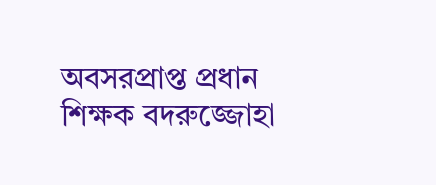অবসরপ্রাপ্ত প্রধান শিক্ষক বদরুজ্জোহা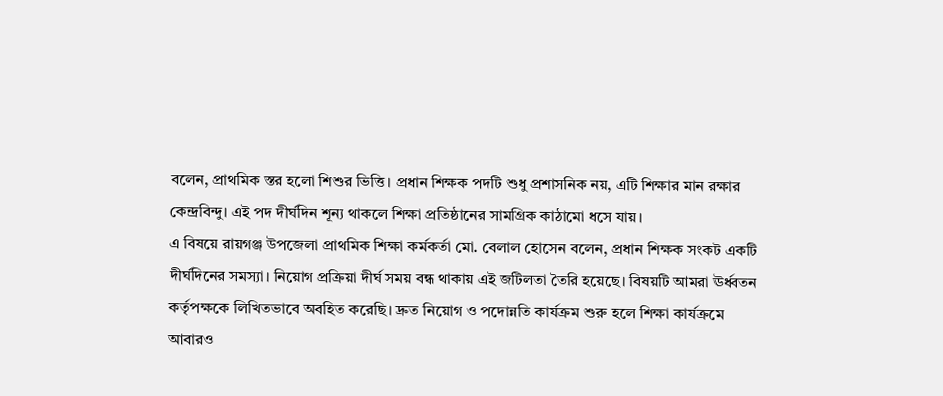বলেন, প্রাথমিক স্তর হলো শিশুর ভিত্তি। প্রধান শিক্ষক পদটি শুধু প্রশাসনিক নয়, এটি শিক্ষার মান রক্ষার কেন্দ্রবিন্দু। এই পদ দীর্ঘদিন শূন্য থাকলে শিক্ষা প্রতিষ্ঠানের সামগ্রিক কাঠামো ধসে যায়।
এ বিষয়ে রায়গঞ্জ উপজেলা প্রাথমিক শিক্ষা কর্মকর্তা মো. বেলাল হোসেন বলেন, প্রধান শিক্ষক সংকট একটি দীর্ঘদিনের সমস্যা। নিয়োগ প্রক্রিয়া দীর্ঘ সময় বন্ধ থাকায় এই জটিলতা তৈরি হয়েছে। বিষয়টি আমরা ঊর্ধ্বতন কর্তৃপক্ষকে লিখিতভাবে অবহিত করেছি। দ্রুত নিয়োগ ও পদোন্নতি কার্যক্রম শুরু হলে শিক্ষা কার্যক্রমে আবারও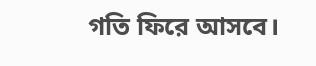গতি ফিরে আসবে।